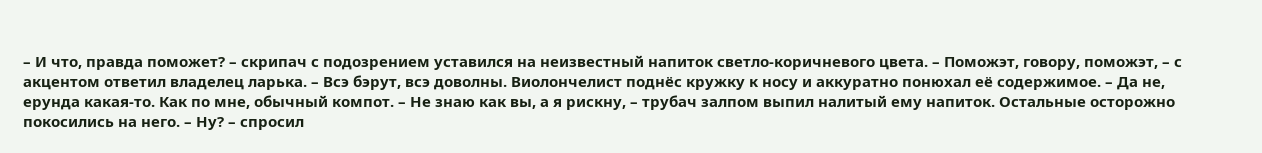– И что, правда поможет? – скрипач с подозрением уставился на неизвестный напиток светло-коричневого цвета. – Поможэт, говору, поможэт, – с акцентом ответил владелец ларька. – Всэ бэрут, всэ доволны. Виолончелист поднёс кружку к носу и аккуратно понюхал её содержимое. – Да не, ерунда какая-то. Как по мне, обычный компот. – Не знаю как вы, а я рискну, – трубач залпом выпил налитый ему напиток. Остальные осторожно покосились на него. – Ну? – спросил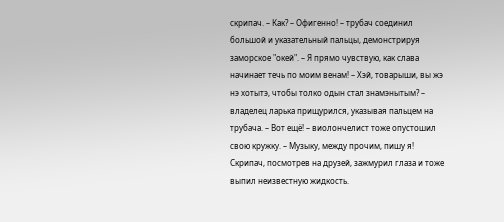скрипач. – Как? – Офигенно! – трубач соединил большой и указательный пальцы, демонстрируя заморское "окей". – Я прямо чувствую, как слава начинает течь по моим венам! – Хэй, товарыши, вы жэ нэ хотытэ, чтобы толко одын стал знамэнытым? – владелец ларька прищурился, указывая пальцем на трубача. – Вот ещё! – виолончелист тоже опустошил свою кружку. – Музыку, между прочим, пишу я! Скрипач, посмотрев на друзей, зажмурил глаза и тоже выпил неизвестную жидкость.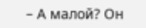– А малой? Он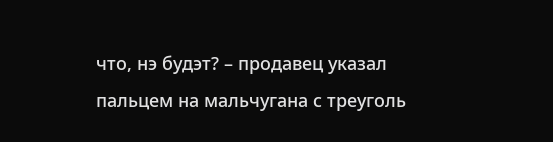что, нэ будэт? – продавец указал пальцем на мальчугана с треуголь